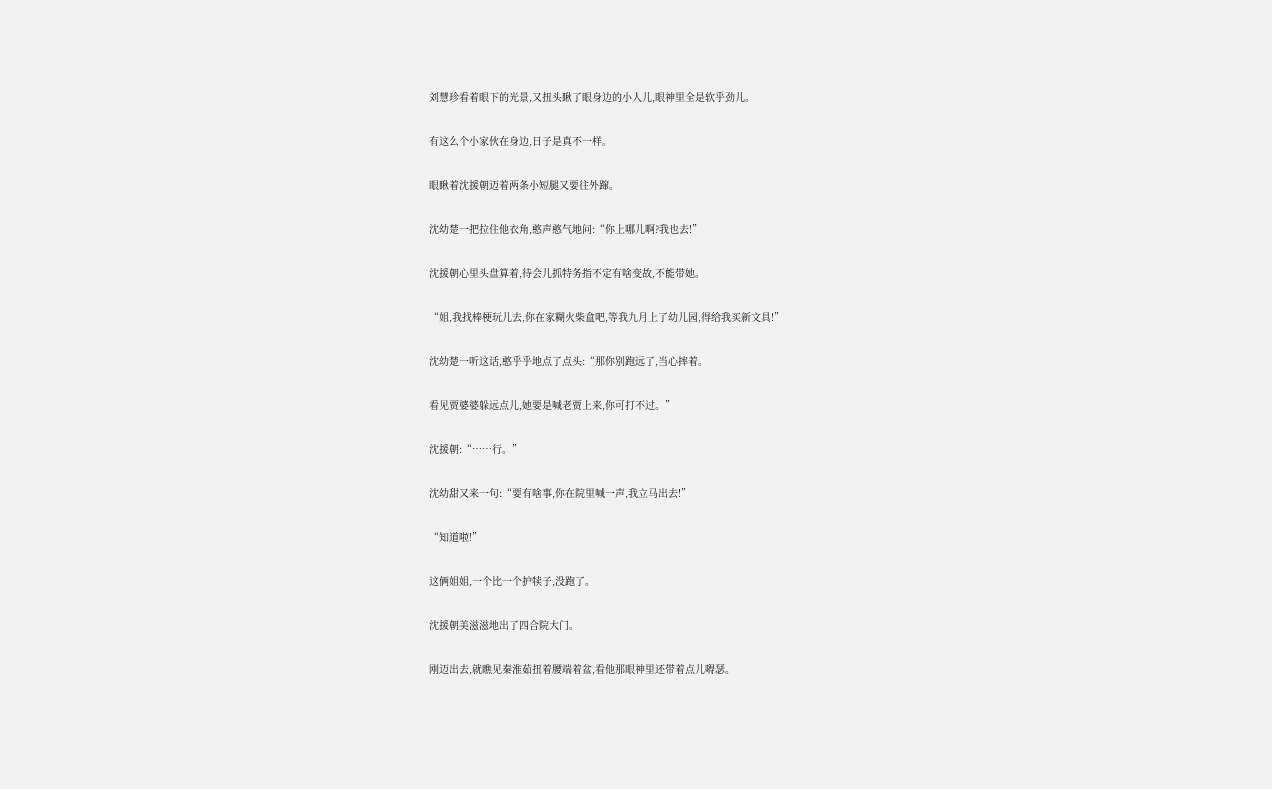刘慧珍看着眼下的光景,又扭头瞅了眼身边的小人儿,眼神里全是软乎劲儿。

有这么个小家伙在身边,日子是真不一样。

眼瞅着沈援朝迈着两条小短腿又要往外蹿。

沈幼楚一把拉住他衣角,憨声憨气地问:“你上哪儿啊?我也去!”

沈援朝心里头盘算着,待会儿抓特务指不定有啥变故,不能带她。

“姐,我找棒梗玩儿去,你在家糊火柴盒吧,等我九月上了幼儿园,得给我买新文具!”

沈幼楚一听这话,憨乎乎地点了点头:“那你别跑远了,当心摔着。

看见贾婆婆躲远点儿,她要是喊老贾上来,你可打不过。”

沈援朝:“……行。”

沈幼甜又来一句:“要有啥事,你在院里喊一声,我立马出去!”

“知道啦!”

这俩姐姐,一个比一个护犊子,没跑了。

沈援朝美滋滋地出了四合院大门。

刚迈出去,就瞧见秦淮茹扭着腰端着盆,看他那眼神里还带着点儿嘚瑟。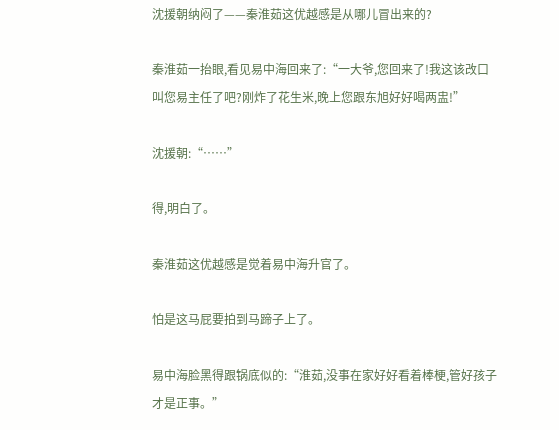沈援朝纳闷了——秦淮茹这优越感是从哪儿冒出来的?

秦淮茹一抬眼,看见易中海回来了:“一大爷,您回来了!我这该改口叫您易主任了吧?刚炸了花生米,晚上您跟东旭好好喝两盅!”

沈援朝:“……”

得,明白了。

秦淮茹这优越感是觉着易中海升官了。

怕是这马屁要拍到马蹄子上了。

易中海脸黑得跟锅底似的:“淮茹,没事在家好好看着棒梗,管好孩子才是正事。”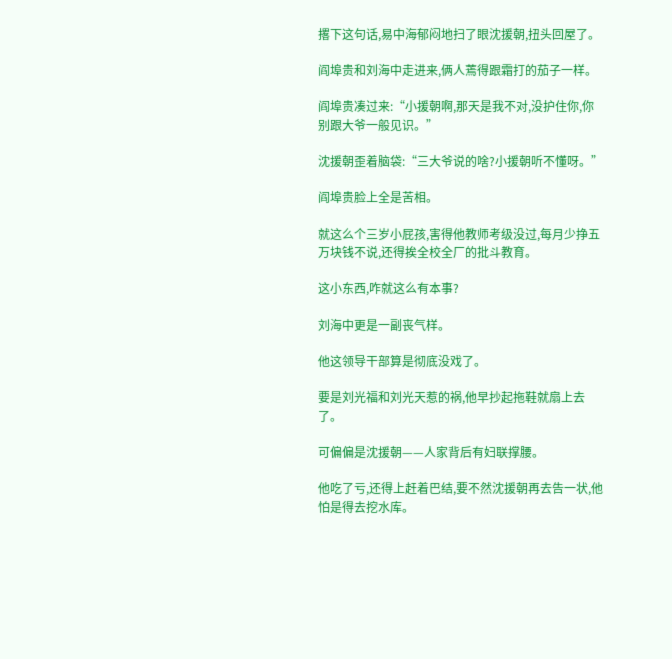撂下这句话,易中海郁闷地扫了眼沈援朝,扭头回屋了。

阎埠贵和刘海中走进来,俩人蔫得跟霜打的茄子一样。

阎埠贵凑过来:“小援朝啊,那天是我不对,没护住你,你别跟大爷一般见识。”

沈援朝歪着脑袋:“三大爷说的啥?小援朝听不懂呀。”

阎埠贵脸上全是苦相。

就这么个三岁小屁孩,害得他教师考级没过,每月少挣五万块钱不说,还得挨全校全厂的批斗教育。

这小东西,咋就这么有本事?

刘海中更是一副丧气样。

他这领导干部算是彻底没戏了。

要是刘光福和刘光天惹的祸,他早抄起拖鞋就扇上去了。

可偏偏是沈援朝——人家背后有妇联撑腰。

他吃了亏,还得上赶着巴结,要不然沈援朝再去告一状,他怕是得去挖水库。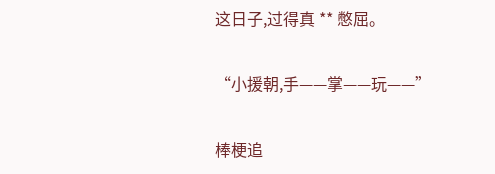这日子,过得真 ** 憋屈。

“小援朝,手——掌——玩——”

棒梗追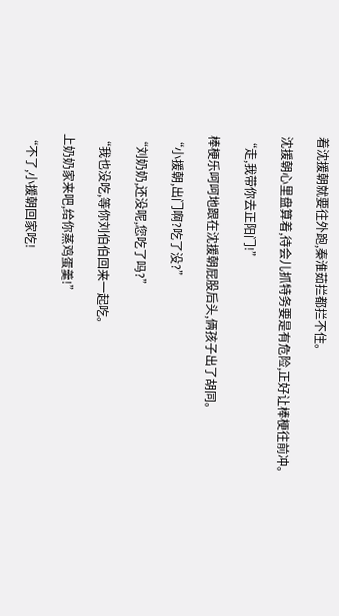着沈援朝就要往外跑,秦淮茹拦都拦不住。

沈援朝心里盘算着,待会儿抓特务要是有危险,正好让棒梗往前冲。

“走,我带你去正阳门!”

棒梗乐呵呵地跟在沈援朝屁股后头,俩孩子出了胡同。

“小援朝,出门啊?吃了没?”

“刘奶奶,还没呢,您吃了吗?”

“我也没吃,等你刘伯伯回来一起吃。

上奶奶家来吧,给你蒸鸡蛋羹!”

“不了,小援朝回家吃!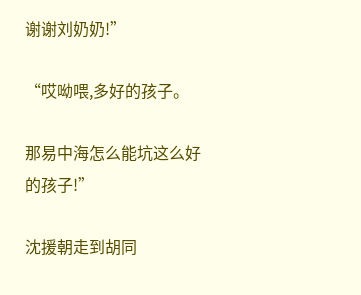谢谢刘奶奶!”

“哎呦喂,多好的孩子。

那易中海怎么能坑这么好的孩子!”

沈援朝走到胡同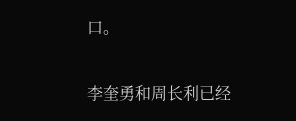口。

李奎勇和周长利已经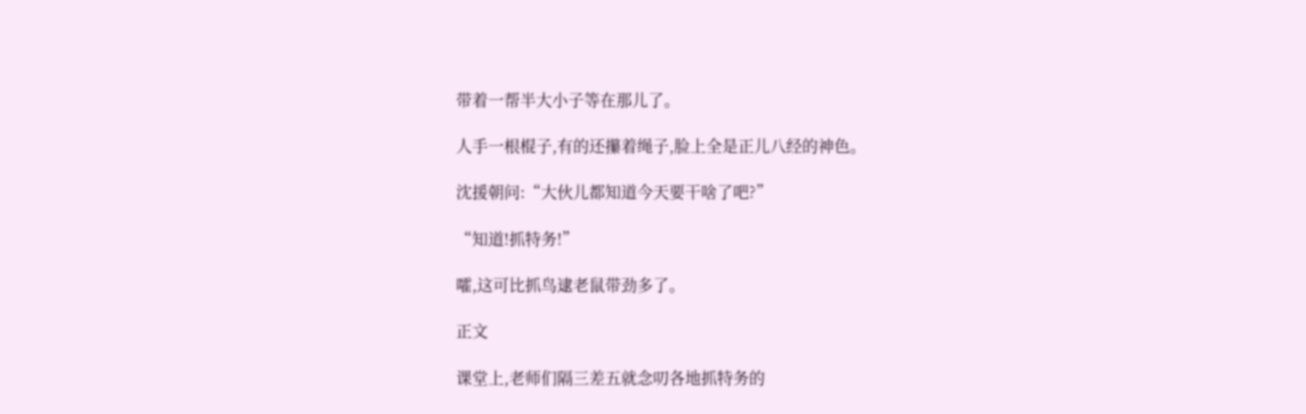带着一帮半大小子等在那儿了。

人手一根棍子,有的还攥着绳子,脸上全是正儿八经的神色。

沈援朝问:“大伙儿都知道今天要干啥了吧?”

“知道!抓特务!”

嚯,这可比抓鸟逮老鼠带劲多了。

正文

课堂上,老师们隔三差五就念叨各地抓特务的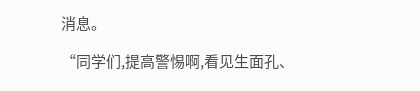消息。

“同学们,提高警惕啊,看见生面孔、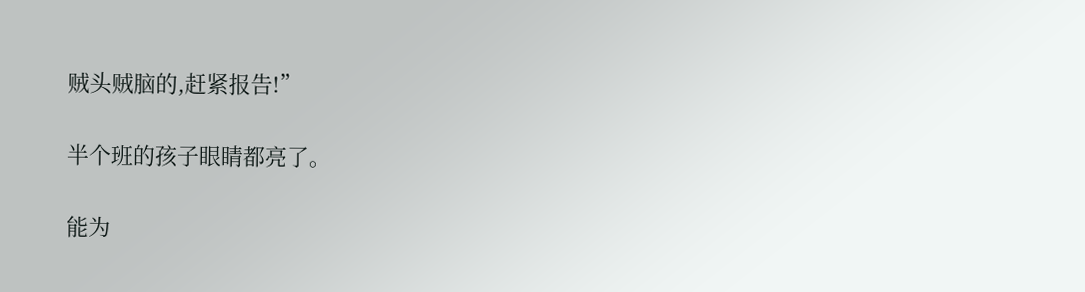贼头贼脑的,赶紧报告!”

半个班的孩子眼睛都亮了。

能为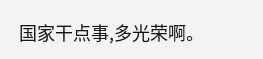国家干点事,多光荣啊。